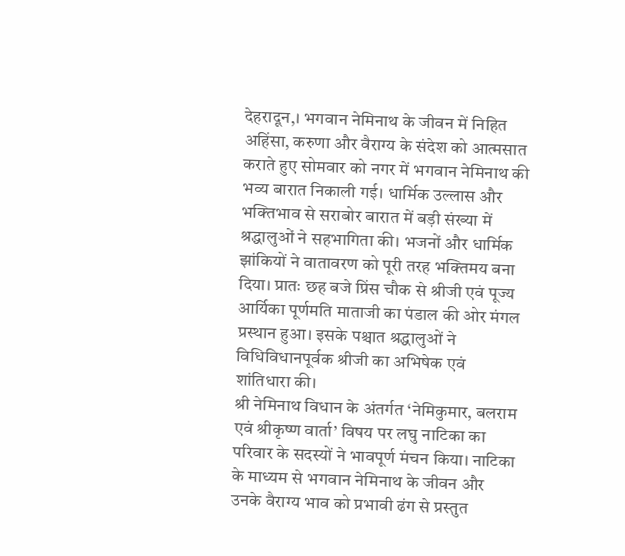देहरादून,। भगवान नेमिनाथ के जीवन में निहित अहिंसा, करुणा और वैराग्य के संदेश को आत्मसात कराते हुए सोमवार को नगर में भगवान नेमिनाथ की भव्य बारात निकाली गई। धार्मिक उल्लास और भक्तिभाव से सराबोर बारात में बड़ी संख्या में श्रद्धालुओं ने सहभागिता की। भजनों और धार्मिक झांकियों ने वातावरण को पूरी तरह भक्तिमय बना दिया। प्रातः छह बजे प्रिंस चौक से श्रीजी एवं पूज्य आर्यिका पूर्णमति माताजी का पंडाल की ओर मंगल प्रस्थान हुआ। इसके पश्चात श्रद्धालुओं ने विधिविधानपूर्वक श्रीजी का अभिषेक एवं शांतिधारा की।
श्री नेमिनाथ विधान के अंतर्गत ‘नेमिकुमार, बलराम एवं श्रीकृष्ण वार्ता’ विषय पर लघु नाटिका का परिवार के सदस्यों ने भावपूर्ण मंचन किया। नाटिका के माध्यम से भगवान नेमिनाथ के जीवन और उनके वैराग्य भाव को प्रभावी ढंग से प्रस्तुत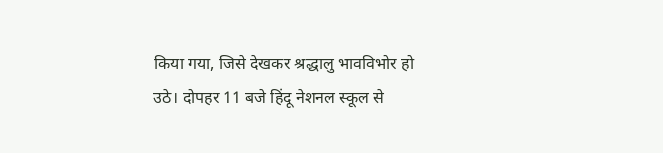किया गया, जिसे देखकर श्रद्धालु भावविभोर हो उठे। दोपहर 11 बजे हिंदू नेशनल स्कूल से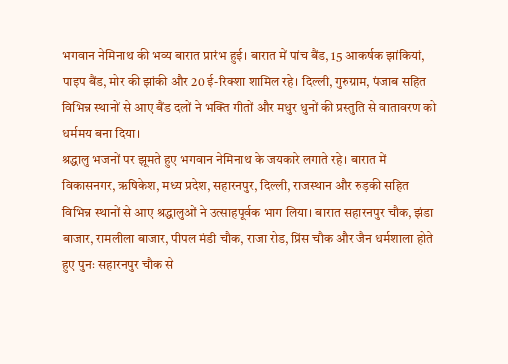भगवान नेमिनाथ की भव्य बारात प्रारंभ हुई। बारात में पांच बैंड, 15 आकर्षक झांकियां, पाइप बैंड, मोर की झांकी और 20 ई-रिक्शा शामिल रहे। दिल्ली, गुरुग्राम, पंजाब सहित विभिन्न स्थानों से आए बैंड दलों ने भक्ति गीतों और मधुर धुनों की प्रस्तुति से वातावरण को धर्ममय बना दिया।
श्रद्धालु भजनों पर झूमते हुए भगवान नेमिनाथ के जयकारे लगाते रहे। बारात में विकासनगर, ऋषिकेश, मध्य प्रदेश, सहारनपुर, दिल्ली, राजस्थान और रुड़की सहित विभिन्न स्थानों से आए श्रद्धालुओं ने उत्साहपूर्वक भाग लिया। बारात सहारनपुर चौक, झंडा बाजार, रामलीला बाजार, पीपल मंडी चौक, राजा रोड, प्रिंस चौक और जैन धर्मशाला होते हुए पुनः सहारनपुर चौक से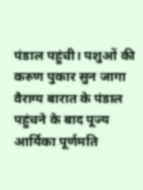पंडाल पहुंची। पशुओं की करुण पुकार सुन जागा वैराग्य बारात के पंडाल पहुंचने के बाद पूज्य आर्यिका पूर्णमति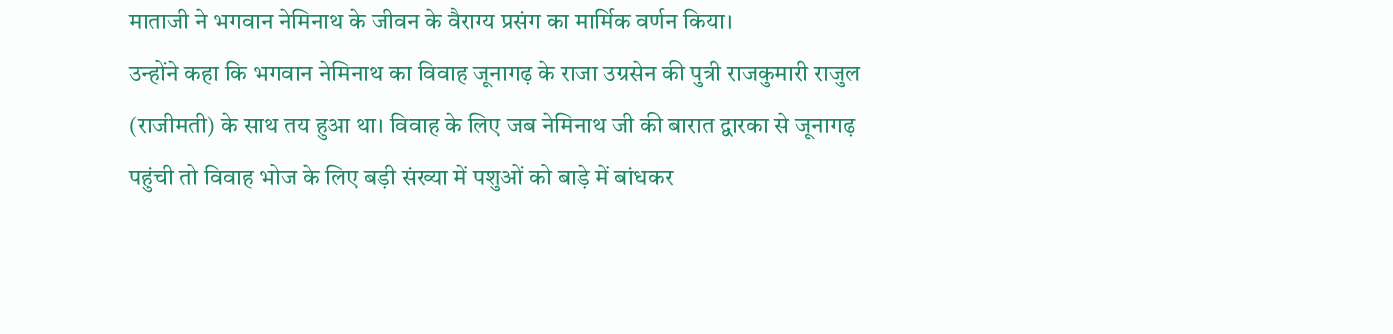माताजी ने भगवान नेमिनाथ के जीवन के वैराग्य प्रसंग का मार्मिक वर्णन किया।
उन्होंने कहा कि भगवान नेमिनाथ का विवाह जूनागढ़ के राजा उग्रसेन की पुत्री राजकुमारी राजुल (राजीमती) के साथ तय हुआ था। विवाह के लिए जब नेमिनाथ जी की बारात द्वारका से जूनागढ़ पहुंची तो विवाह भोज के लिए बड़ी संख्या में पशुओं को बाड़े में बांधकर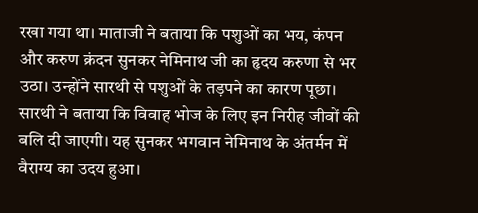रखा गया था। माताजी ने बताया कि पशुओं का भय, कंपन और करुण क्रंदन सुनकर नेमिनाथ जी का हृदय करुणा से भर उठा। उन्होंने सारथी से पशुओं के तड़पने का कारण पूछा। सारथी ने बताया कि विवाह भोज के लिए इन निरीह जीवों की बलि दी जाएगी। यह सुनकर भगवान नेमिनाथ के अंतर्मन में वैराग्य का उदय हुआ।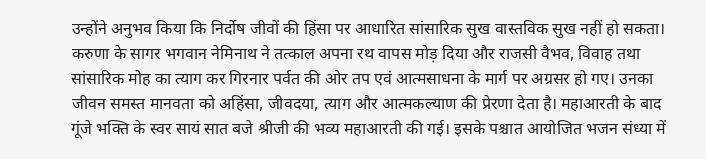उन्होंने अनुभव किया कि निर्दोष जीवों की हिंसा पर आधारित सांसारिक सुख वास्तविक सुख नहीं हो सकता। करुणा के सागर भगवान नेमिनाथ ने तत्काल अपना रथ वापस मोड़ दिया और राजसी वैभव, विवाह तथा सांसारिक मोह का त्याग कर गिरनार पर्वत की ओर तप एवं आत्मसाधना के मार्ग पर अग्रसर हो गए। उनका जीवन समस्त मानवता को अहिंसा, जीवदया, त्याग और आत्मकल्याण की प्रेरणा देता है। महाआरती के बाद गूंजे भक्ति के स्वर सायं सात बजे श्रीजी की भव्य महाआरती की गई। इसके पश्चात आयोजित भजन संध्या में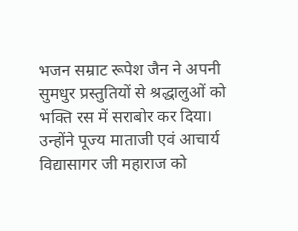भजन सम्राट रूपेश जैन ने अपनी सुमधुर प्रस्तुतियों से श्रद्धालुओं को भक्ति रस में सराबोर कर दिया।
उन्होंने पूज्य माताजी एवं आचार्य विद्यासागर जी महाराज को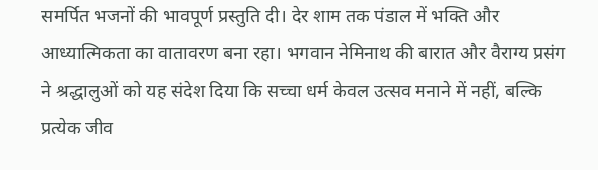समर्पित भजनों की भावपूर्ण प्रस्तुति दी। देर शाम तक पंडाल में भक्ति और आध्यात्मिकता का वातावरण बना रहा। भगवान नेमिनाथ की बारात और वैराग्य प्रसंग ने श्रद्धालुओं को यह संदेश दिया कि सच्चा धर्म केवल उत्सव मनाने में नहीं, बल्कि प्रत्येक जीव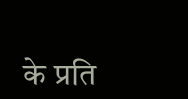के प्रति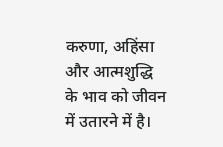करुणा, अहिंसा और आत्मशुद्धि के भाव को जीवन में उतारने में है।